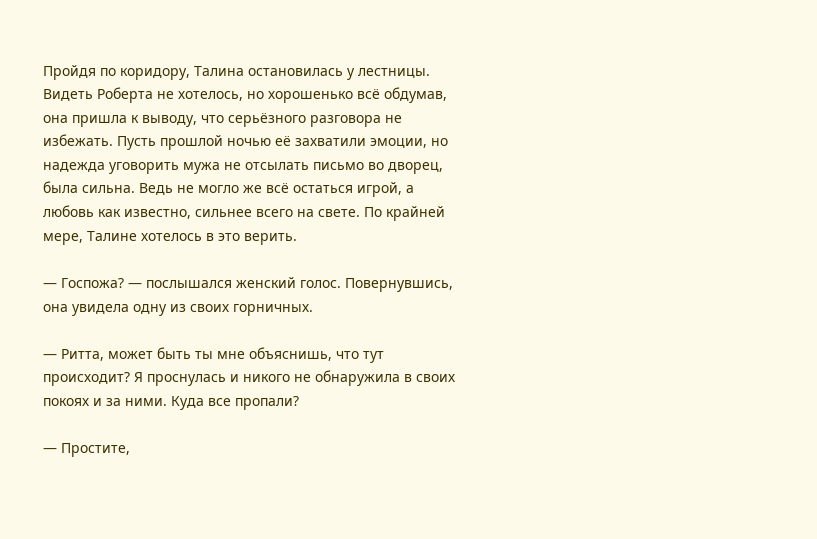Пройдя по коридору, Талина остановилась у лестницы. Видеть Роберта не хотелось, но хорошенько всё обдумав, она пришла к выводу, что серьёзного разговора не избежать. Пусть прошлой ночью её захватили эмоции, но надежда уговорить мужа не отсылать письмо во дворец, была сильна. Ведь не могло же всё остаться игрой, а любовь как известно, сильнее всего на свете. По крайней мере, Талине хотелось в это верить.

— Госпожа? — послышался женский голос. Повернувшись, она увидела одну из своих горничных.

— Ритта, может быть ты мне объяснишь, что тут происходит? Я проснулась и никого не обнаружила в своих покоях и за ними. Куда все пропали?

— Простите,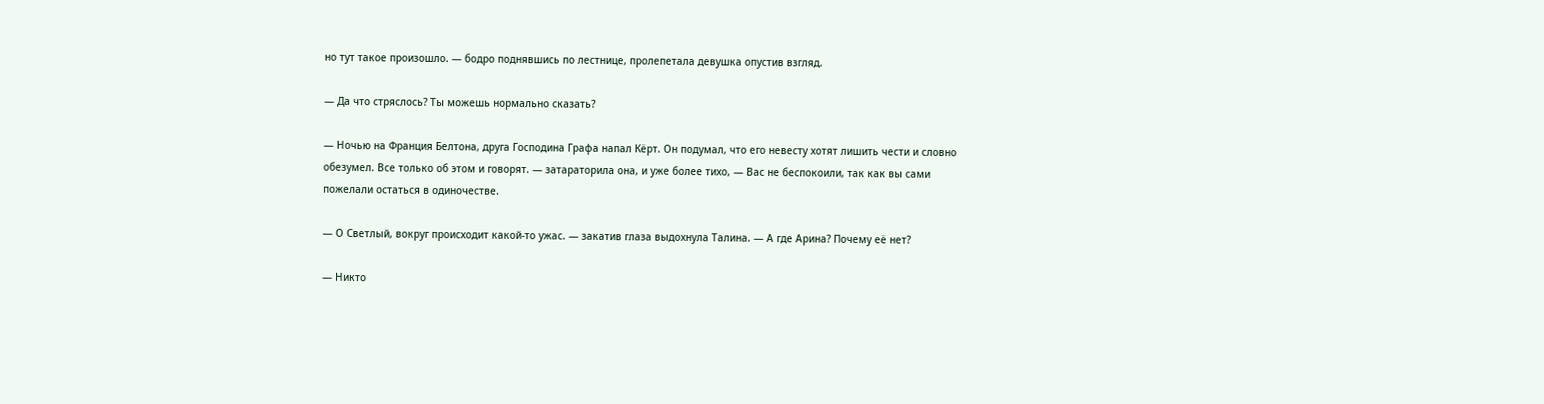но тут такое произошло. — бодро поднявшись по лестнице, пролепетала девушка опустив взгляд.

— Да что стряслось? Ты можешь нормально сказать?

— Ночью на Франция Белтона, друга Господина Графа напал Кёрт. Он подумал, что его невесту хотят лишить чести и словно обезумел. Все только об этом и говорят. — затараторила она, и уже более тихо, — Вас не беспокоили, так как вы сами пожелали остаться в одиночестве.

— О Светлый, вокруг происходит какой-то ужас. — закатив глаза выдохнула Талина. — А где Арина? Почему её нет?

— Никто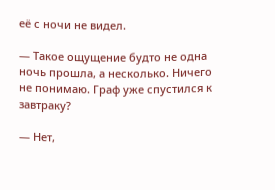её с ночи не видел.

— Такое ощущение будто не одна ночь прошла, а несколько. Ничего не понимаю. Граф уже спустился к завтраку?

— Нет,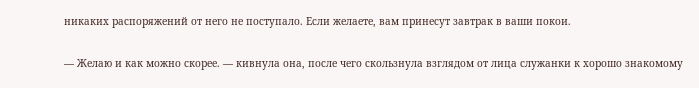никаких распоряжений от него не поступало. Если желаете, вам принесут завтрак в ваши покои.

— Желаю и как можно скорее. — кивнула она, после чего скользнула взглядом от лица служанки к хорошо знакомому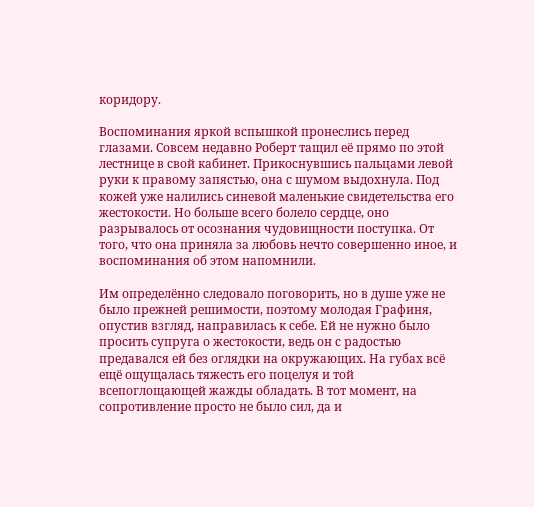коридору.

Воспоминания яркой вспышкой пронеслись перед глазами. Совсем недавно Роберт тащил её прямо по этой лестнице в свой кабинет. Прикоснувшись пальцами левой руки к правому запястью, она с шумом выдохнула. Под кожей уже налились синевой маленькие свидетельства его жестокости. Но больше всего болело сердце, оно разрывалось от осознания чудовищности поступка. От того, что она приняла за любовь нечто совершенно иное, и воспоминания об этом напомнили.

Им определённо следовало поговорить, но в душе уже не было прежней решимости, поэтому молодая Графиня, опустив взгляд, направилась к себе. Ей не нужно было просить супруга о жестокости, ведь он с радостью предавался ей без оглядки на окружающих. На губах всё ещё ощущалась тяжесть его поцелуя и той всепоглощающей жажды обладать. В тот момент, на сопротивление просто не было сил, да и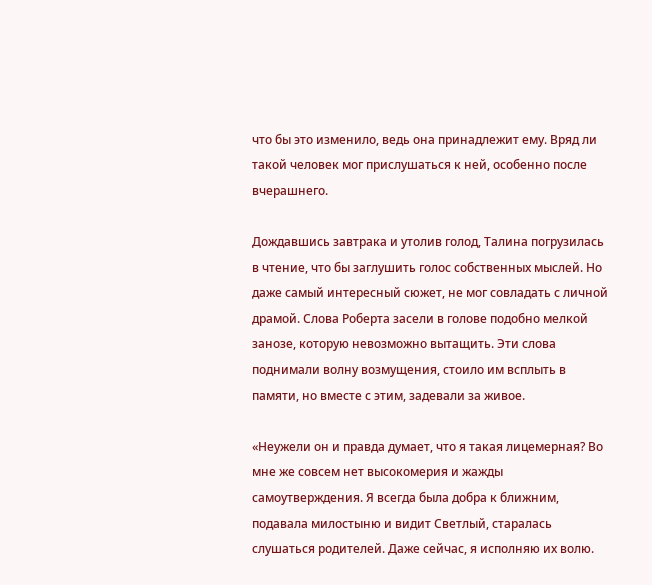что бы это изменило, ведь она принадлежит ему. Вряд ли такой человек мог прислушаться к ней, особенно после вчерашнего.

Дождавшись завтрака и утолив голод, Талина погрузилась в чтение, что бы заглушить голос собственных мыслей. Но даже самый интересный сюжет, не мог совладать с личной драмой. Слова Роберта засели в голове подобно мелкой занозе, которую невозможно вытащить. Эти слова поднимали волну возмущения, стоило им всплыть в памяти, но вместе с этим, задевали за живое.

«Неужели он и правда думает, что я такая лицемерная? Во мне же совсем нет высокомерия и жажды самоутверждения. Я всегда была добра к ближним, подавала милостыню и видит Светлый, старалась слушаться родителей. Даже сейчас, я исполняю их волю.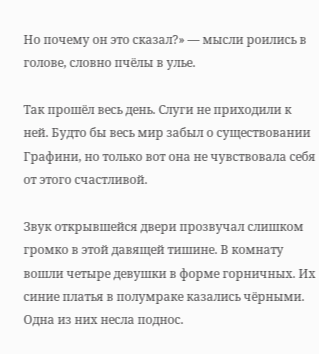Но почему он это сказал?» — мысли роились в голове, словно пчёлы в улье.

Так прошёл весь день. Слуги не приходили к ней. Будто бы весь мир забыл о существовании Графини, но только вот она не чувствовала себя от этого счастливой.

Звук открывшейся двери прозвучал слишком громко в этой давящей тишине. В комнату вошли четыре девушки в форме горничных. Их синие платья в полумраке казались чёрными. Одна из них несла поднос.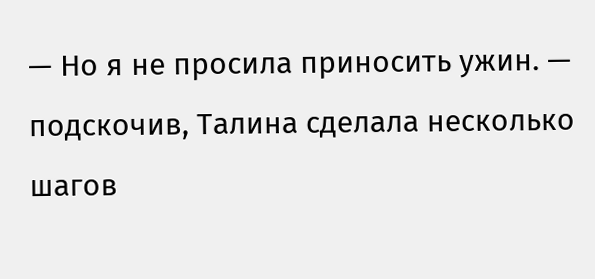— Но я не просила приносить ужин. — подскочив, Талина сделала несколько шагов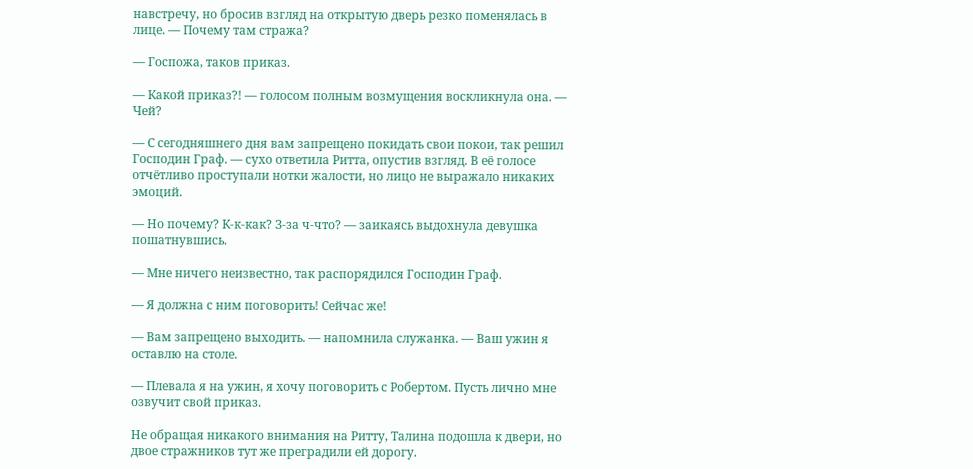навстречу, но бросив взгляд на открытую дверь резко поменялась в лице. — Почему там стража?

— Госпожа, таков приказ.

— Какой приказ?! — голосом полным возмущения воскликнула она. — Чей?

— С сегодняшнего дня вам запрещено покидать свои покои, так решил Господин Граф. — сухо ответила Ритта, опустив взгляд. В её голосе отчётливо проступали нотки жалости, но лицо не выражало никаких эмоций.

— Но почему? К-к-как? З-за ч-что? — заикаясь выдохнула девушка пошатнувшись.

— Мне ничего неизвестно, так распорядился Господин Граф.

— Я должна с ним поговорить! Сейчас же!

— Вам запрещено выходить. — напомнила служанка. — Ваш ужин я оставлю на столе.

— Плевала я на ужин, я хочу поговорить с Робертом. Пусть лично мне озвучит свой приказ.

Не обращая никакого внимания на Ритту, Талина подошла к двери, но двое стражников тут же преградили ей дорогу.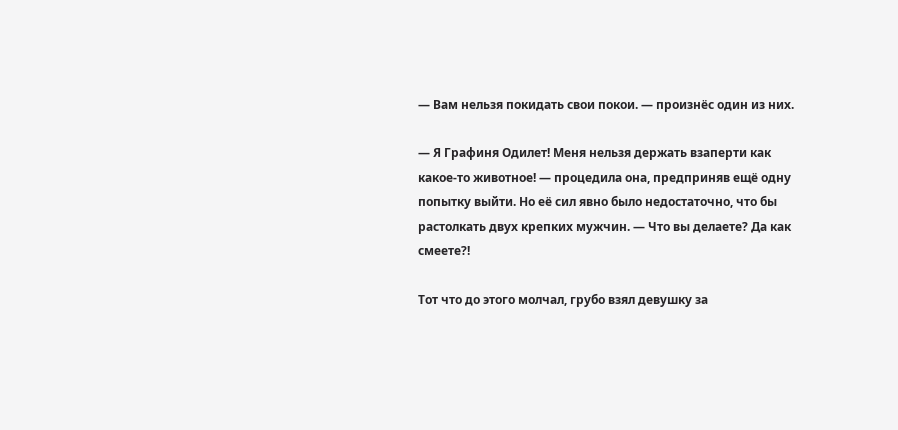— Вам нельзя покидать свои покои. — произнёс один из них.

— Я Графиня Одилет! Меня нельзя держать взаперти как какое-то животное! — процедила она, предприняв ещё одну попытку выйти. Но её сил явно было недостаточно, что бы растолкать двух крепких мужчин. — Что вы делаете? Да как смеете?!

Тот что до этого молчал, грубо взял девушку за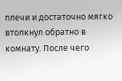плечи и достаточно мягко втолкнул обратно в комнату. После чего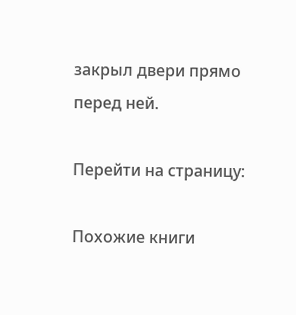закрыл двери прямо перед ней.

Перейти на страницу:

Похожие книги